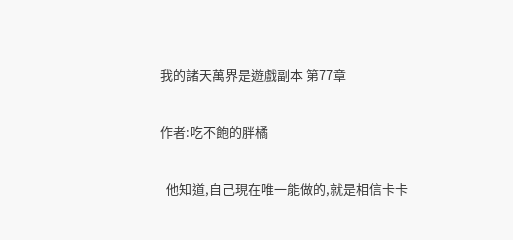我的諸天萬界是遊戲副本 第77章

作者:吃不飽的胖橘

  他知道,自己現在唯一能做的,就是相信卡卡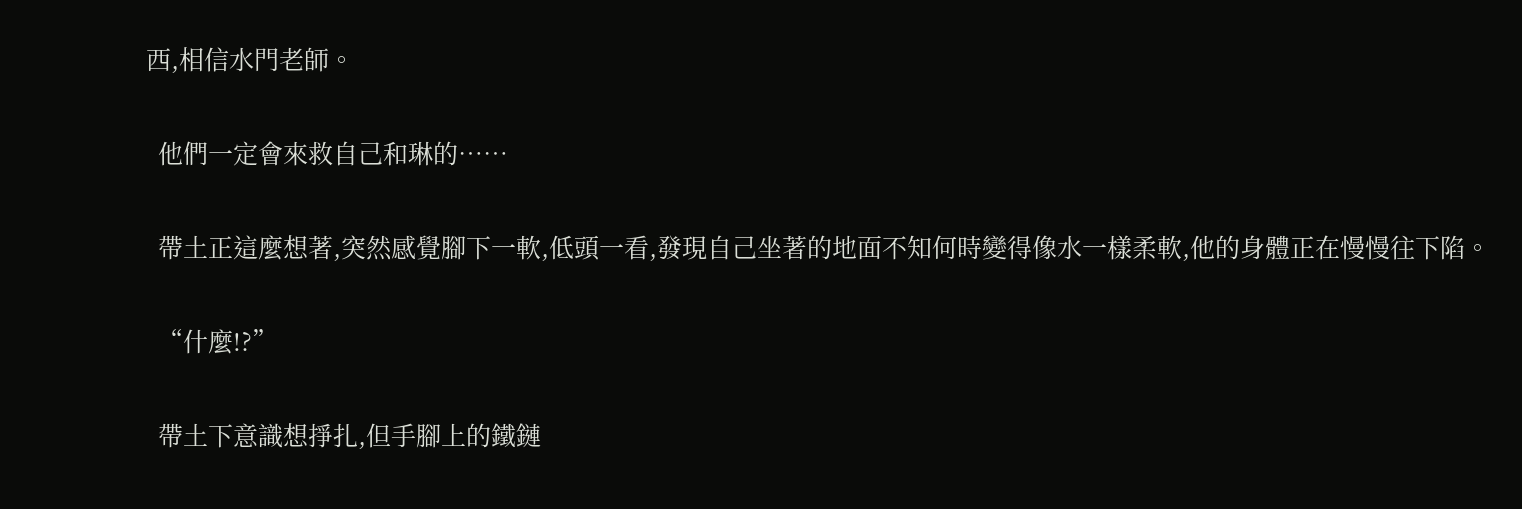西,相信水門老師。

  他們一定會來救自己和琳的……

  帶土正這麼想著,突然感覺腳下一軟,低頭一看,發現自己坐著的地面不知何時變得像水一樣柔軟,他的身體正在慢慢往下陷。

  “什麼!?”

  帶土下意識想掙扎,但手腳上的鐵鏈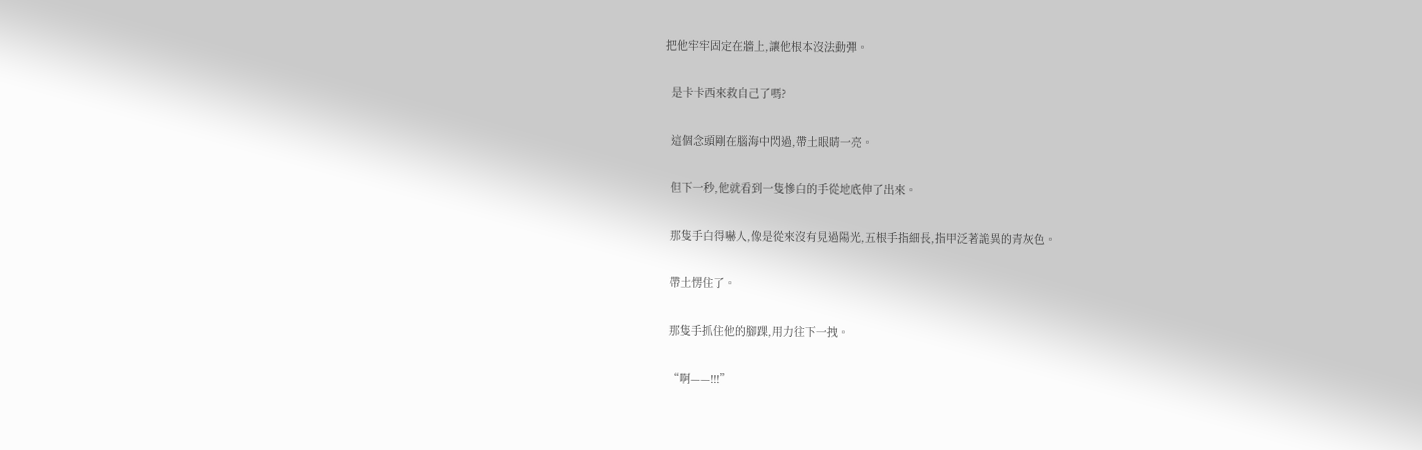把他牢牢固定在牆上,讓他根本沒法動彈。

  是卡卡西來救自己了嗎?

  這個念頭剛在腦海中閃過,帶土眼睛一亮。

  但下一秒,他就看到一隻慘白的手從地底伸了出來。

  那隻手白得嚇人,像是從來沒有見過陽光,五根手指細長,指甲泛著詭異的青灰色。

  帶土愣住了。

  那隻手抓住他的腳踝,用力往下一拽。

  “啊——!!!”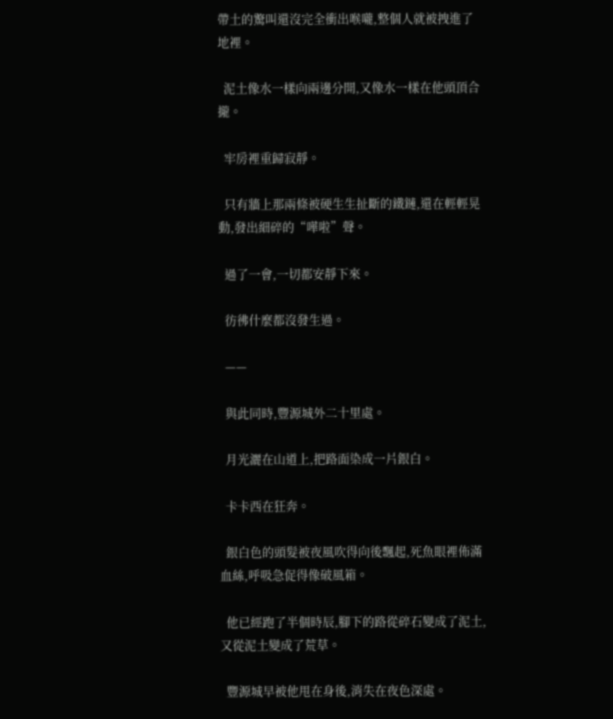帶土的驚叫還沒完全衝出喉嚨,整個人就被拽進了地裡。

  泥土像水一樣向兩邊分開,又像水一樣在他頭頂合攏。

  牢房裡重歸寂靜。

  只有牆上那兩條被硬生生扯斷的鐵鏈,還在輕輕晃動,發出細碎的“嘩啦”聲。

  過了一會,一切都安靜下來。

  彷彿什麼都沒發生過。

  ——

  與此同時,豐源城外二十里處。

  月光灑在山道上,把路面染成一片銀白。

  卡卡西在狂奔。

  銀白色的頭髮被夜風吹得向後飄起,死魚眼裡佈滿血絲,呼吸急促得像破風箱。

  他已經跑了半個時辰,腳下的路從碎石變成了泥土,又從泥土變成了荒草。

  豐源城早被他甩在身後,消失在夜色深處。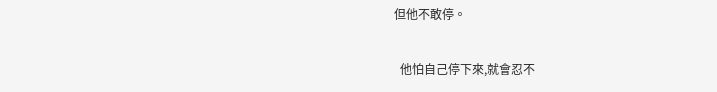但他不敢停。

  他怕自己停下來,就會忍不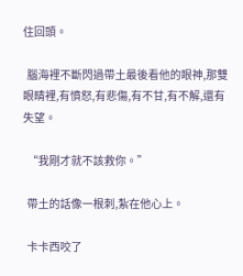住回頭。

  腦海裡不斷閃過帶土最後看他的眼神,那雙眼睛裡,有憤怒,有悲傷,有不甘,有不解,還有失望。

  “我剛才就不該救你。”

  帶土的話像一根刺,紮在他心上。

  卡卡西咬了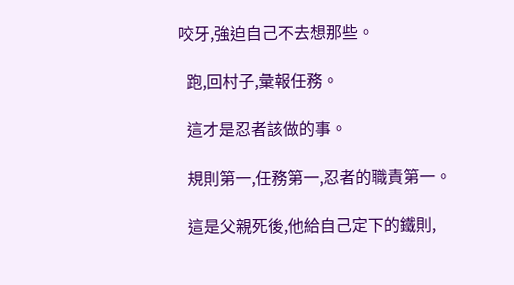咬牙,強迫自己不去想那些。

  跑,回村子,彙報任務。

  這才是忍者該做的事。

  規則第一,任務第一,忍者的職責第一。

  這是父親死後,他給自己定下的鐵則,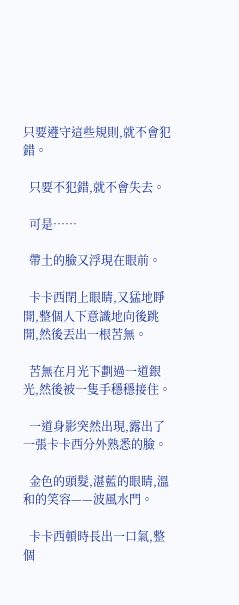只要遵守這些規則,就不會犯錯。

  只要不犯錯,就不會失去。

  可是……

  帶土的臉又浮現在眼前。

  卡卡西閉上眼睛,又猛地睜開,整個人下意識地向後跳開,然後丟出一根苦無。

  苦無在月光下劃過一道銀光,然後被一隻手穩穩接住。

  一道身影突然出現,露出了一張卡卡西分外熟悉的臉。

  金色的頭髮,湛藍的眼睛,溫和的笑容——波風水門。

  卡卡西頓時長出一口氣,整個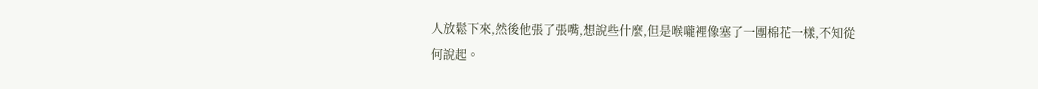人放鬆下來,然後他張了張嘴,想說些什麼,但是喉嚨裡像塞了一團棉花一樣,不知從何說起。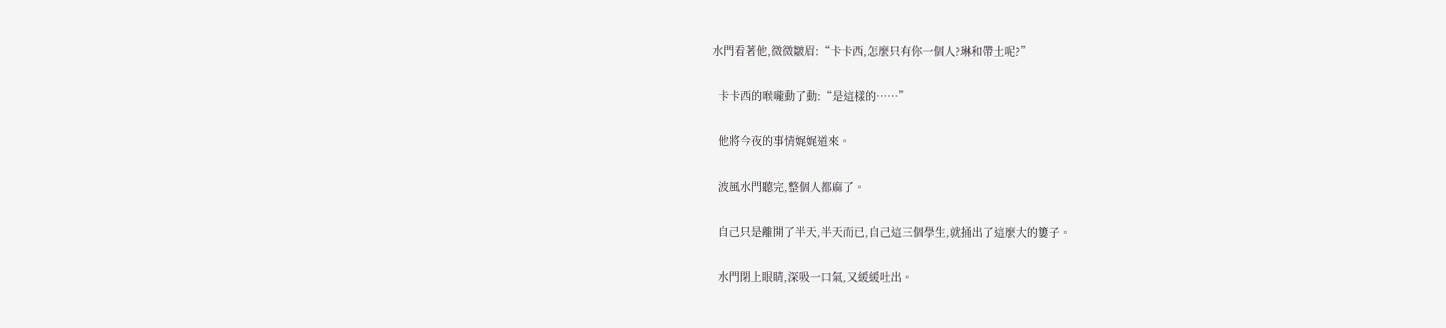水門看著他,微微皺眉:“卡卡西,怎麼只有你一個人?琳和帶土呢?”

  卡卡西的喉嚨動了動:“是這樣的……”

  他將今夜的事情娓娓道來。

  波風水門聽完,整個人都麻了。

  自己只是離開了半天,半天而已,自己這三個學生,就捅出了這麼大的簍子。

  水門閉上眼睛,深吸一口氣,又緩緩吐出。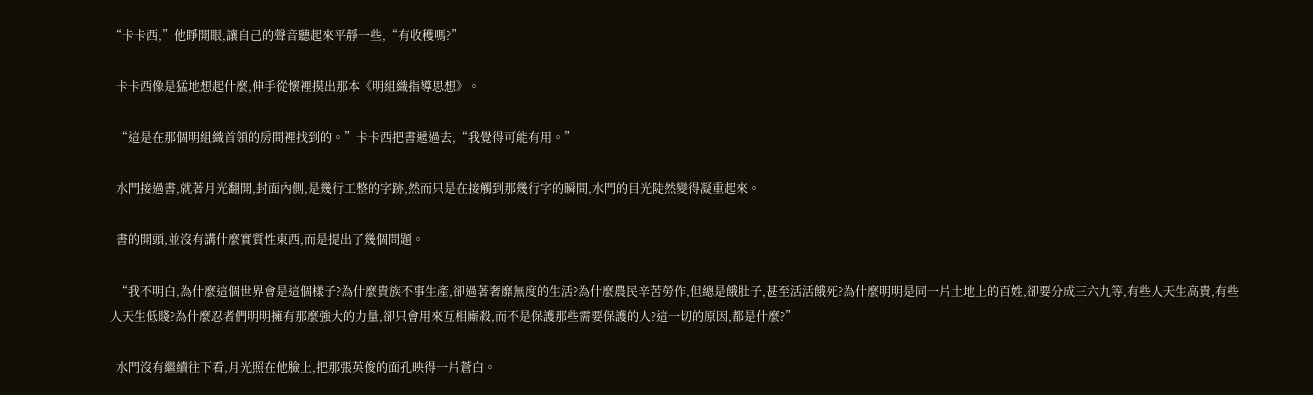“卡卡西,”他睜開眼,讓自己的聲音聽起來平靜一些,“有收穫嗎?”

  卡卡西像是猛地想起什麼,伸手從懷裡摸出那本《明組織指導思想》。

  “這是在那個明組織首領的房間裡找到的。”卡卡西把書遞過去,“我覺得可能有用。”

  水門接過書,就著月光翻開,封面內側,是幾行工整的字跡,然而只是在接觸到那幾行字的瞬間,水門的目光陡然變得凝重起來。

  書的開頭,並沒有講什麼實質性東西,而是提出了幾個問題。

  “我不明白,為什麼這個世界會是這個樣子?為什麼貴族不事生產,卻過著奢靡無度的生活?為什麼農民辛苦勞作,但總是餓肚子,甚至活活餓死?為什麼明明是同一片土地上的百姓,卻要分成三六九等,有些人天生高貴,有些人天生低賤?為什麼忍者們明明擁有那麼強大的力量,卻只會用來互相廝殺,而不是保護那些需要保護的人?這一切的原因,都是什麼?”

  水門沒有繼續往下看,月光照在他臉上,把那張英俊的面孔映得一片蒼白。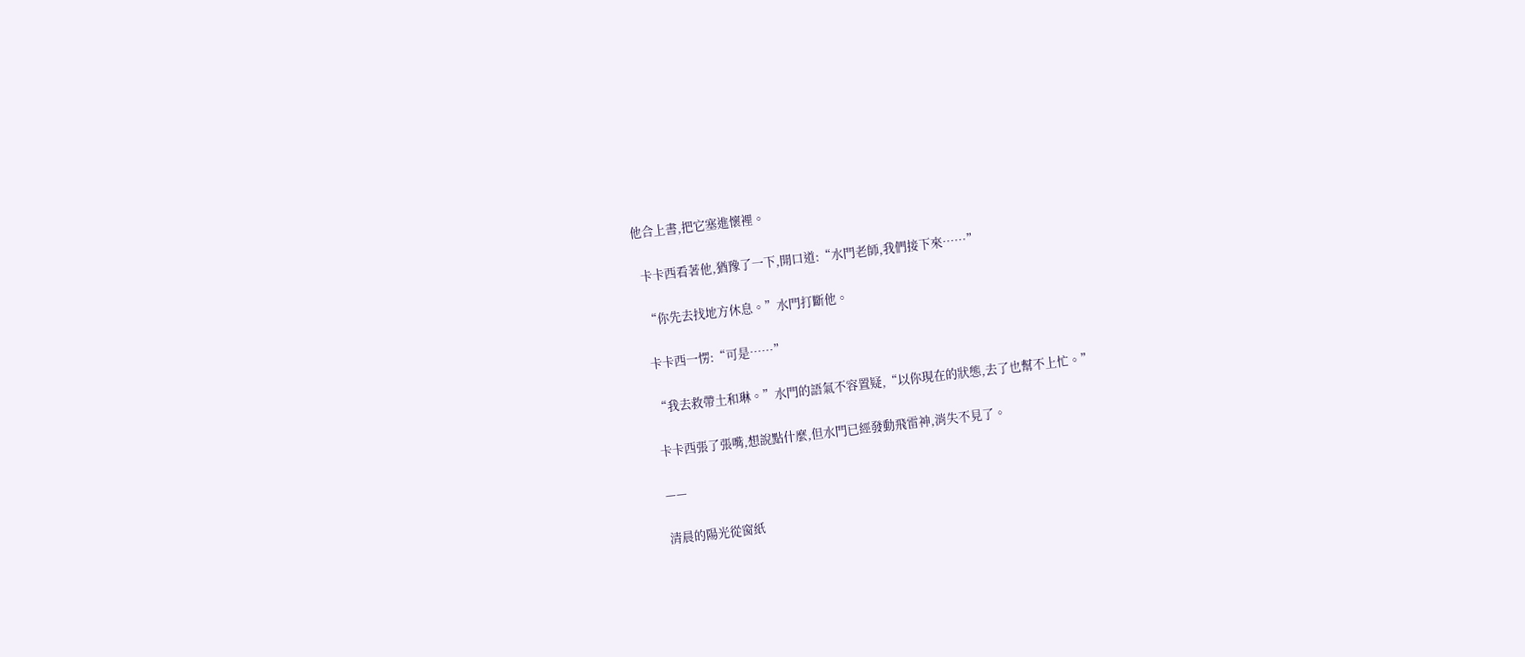他合上書,把它塞進懷裡。

  卡卡西看著他,猶豫了一下,開口道:“水門老師,我們接下來……”

  “你先去找地方休息。”水門打斷他。

  卡卡西一愣:“可是……”

  “我去救帶土和琳。”水門的語氣不容置疑,“以你現在的狀態,去了也幫不上忙。”

  卡卡西張了張嘴,想說點什麼,但水門已經發動飛雷神,消失不見了。

  ——

  清晨的陽光從窗紙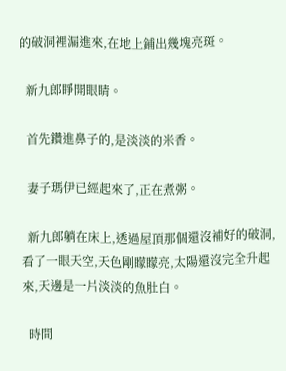的破洞裡漏進來,在地上鋪出幾塊亮斑。

  新九郎睜開眼睛。

  首先鑽進鼻子的,是淡淡的米香。

  妻子瑪伊已經起來了,正在煮粥。

  新九郎躺在床上,透過屋頂那個還沒補好的破洞,看了一眼天空,天色剛矇矇亮,太陽還沒完全升起來,天邊是一片淡淡的魚肚白。

  時間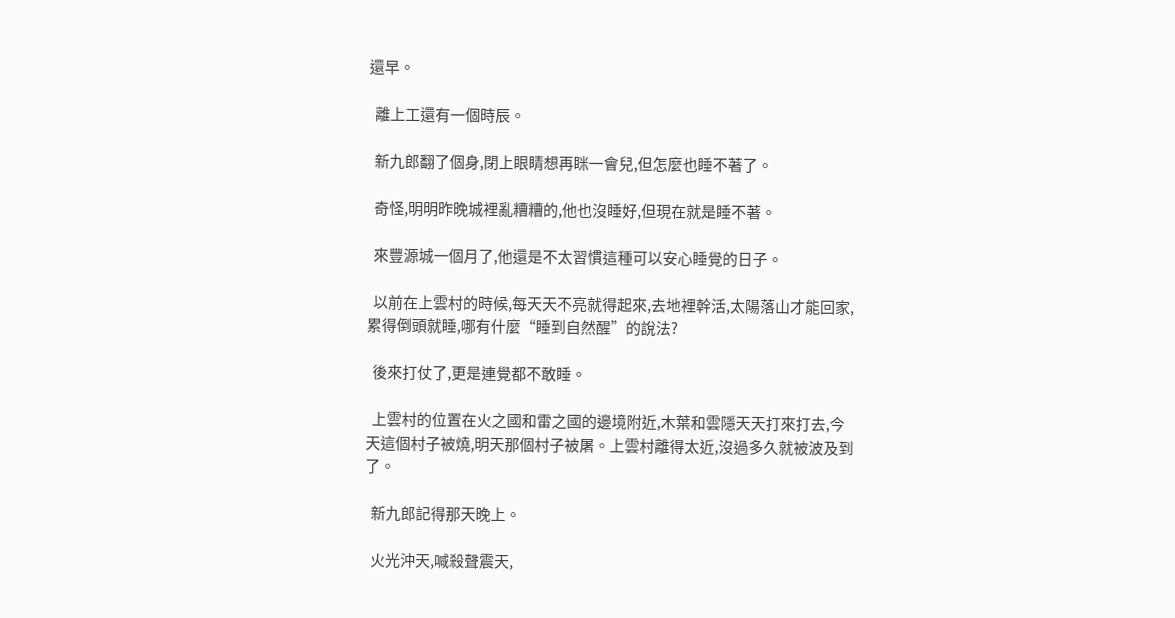還早。

  離上工還有一個時辰。

  新九郎翻了個身,閉上眼睛想再眯一會兒,但怎麼也睡不著了。

  奇怪,明明昨晚城裡亂糟糟的,他也沒睡好,但現在就是睡不著。

  來豐源城一個月了,他還是不太習慣這種可以安心睡覺的日子。

  以前在上雲村的時候,每天天不亮就得起來,去地裡幹活,太陽落山才能回家,累得倒頭就睡,哪有什麼“睡到自然醒”的說法?

  後來打仗了,更是連覺都不敢睡。

  上雲村的位置在火之國和雷之國的邊境附近,木葉和雲隱天天打來打去,今天這個村子被燒,明天那個村子被屠。上雲村離得太近,沒過多久就被波及到了。

  新九郎記得那天晚上。

  火光沖天,喊殺聲震天,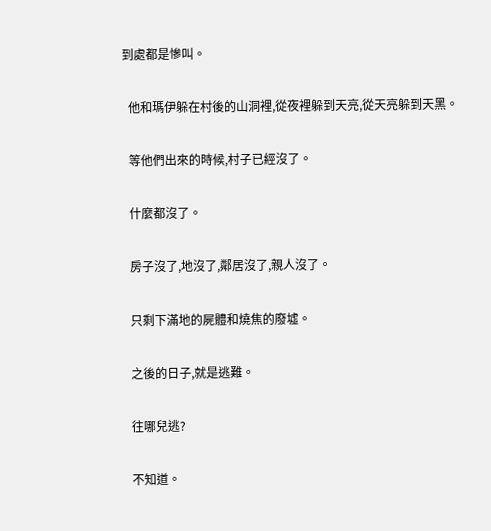到處都是慘叫。

  他和瑪伊躲在村後的山洞裡,從夜裡躲到天亮,從天亮躲到天黑。

  等他們出來的時候,村子已經沒了。

  什麼都沒了。

  房子沒了,地沒了,鄰居沒了,親人沒了。

  只剩下滿地的屍體和燒焦的廢墟。

  之後的日子,就是逃難。

  往哪兒逃?

  不知道。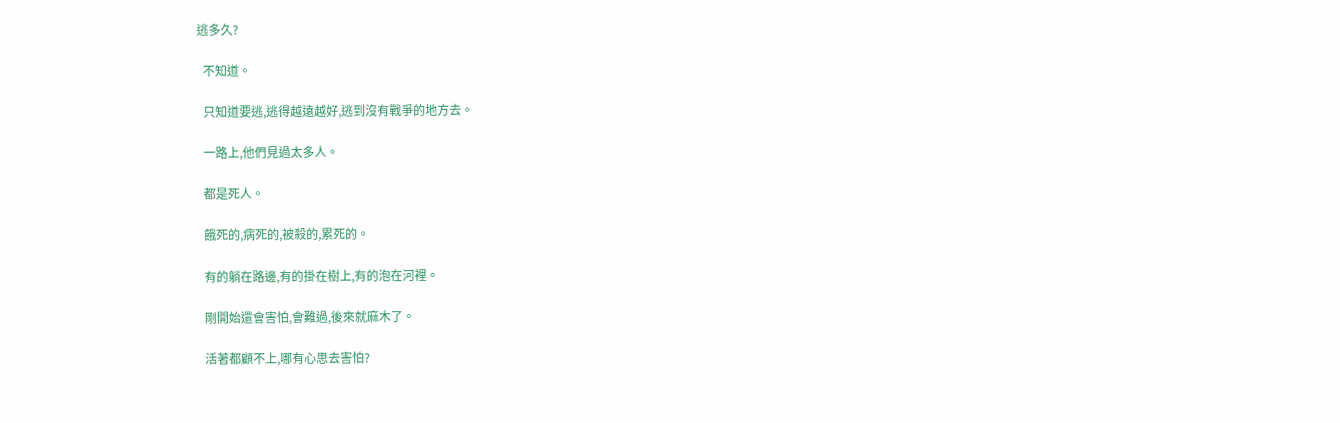逃多久?

  不知道。

  只知道要逃,逃得越遠越好,逃到沒有戰爭的地方去。

  一路上,他們見過太多人。

  都是死人。

  餓死的,病死的,被殺的,累死的。

  有的躺在路邊,有的掛在樹上,有的泡在河裡。

  剛開始還會害怕,會難過,後來就麻木了。

  活著都顧不上,哪有心思去害怕?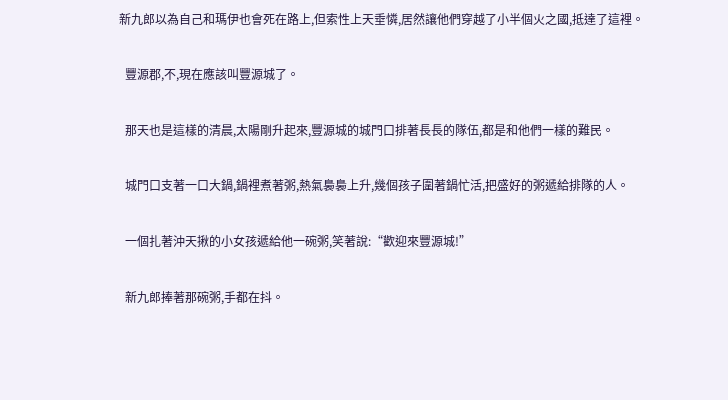新九郎以為自己和瑪伊也會死在路上,但索性上天垂憐,居然讓他們穿越了小半個火之國,抵達了這裡。

  豐源郡,不,現在應該叫豐源城了。

  那天也是這樣的清晨,太陽剛升起來,豐源城的城門口排著長長的隊伍,都是和他們一樣的難民。

  城門口支著一口大鍋,鍋裡煮著粥,熱氣裊裊上升,幾個孩子圍著鍋忙活,把盛好的粥遞給排隊的人。

  一個扎著沖天揪的小女孩遞給他一碗粥,笑著說:“歡迎來豐源城!”

  新九郎捧著那碗粥,手都在抖。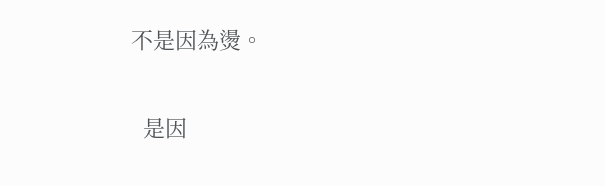不是因為燙。

  是因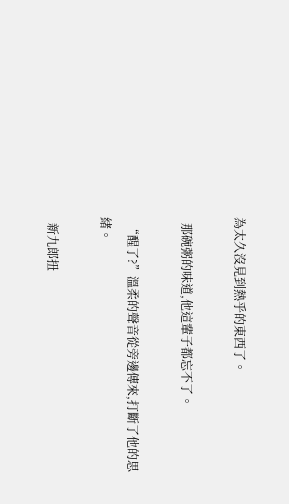為太久沒見到熱乎的東西了。

  那碗粥的味道,他這輩子都忘不了。

  “醒了?”溫柔的聲音從旁邊傳來,打斷了他的思緒。

  新九郎扭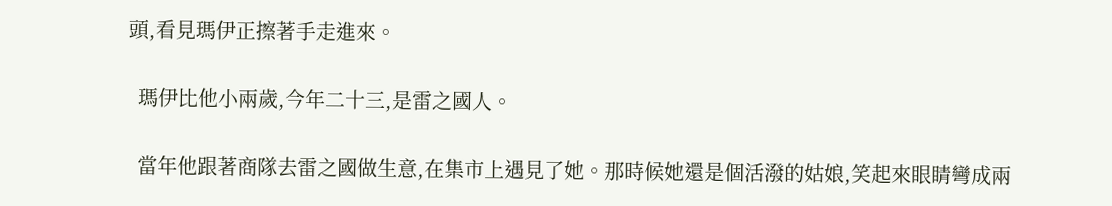頭,看見瑪伊正擦著手走進來。

  瑪伊比他小兩歲,今年二十三,是雷之國人。

  當年他跟著商隊去雷之國做生意,在集市上遇見了她。那時候她還是個活潑的姑娘,笑起來眼睛彎成兩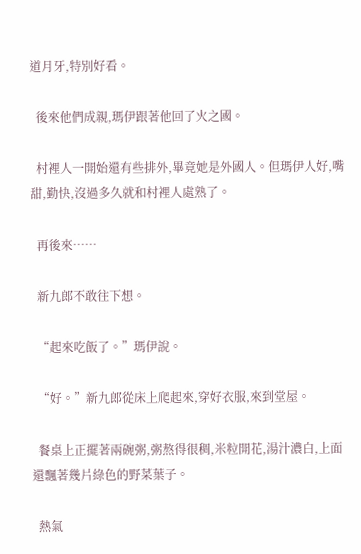道月牙,特別好看。

  後來他們成親,瑪伊跟著他回了火之國。

  村裡人一開始還有些排外,畢竟她是外國人。但瑪伊人好,嘴甜,勤快,沒過多久就和村裡人處熟了。

  再後來……

  新九郎不敢往下想。

  “起來吃飯了。”瑪伊說。

  “好。”新九郎從床上爬起來,穿好衣服,來到堂屋。

  餐桌上正擺著兩碗粥,粥熬得很稠,米粒開花,湯汁濃白,上面還飄著幾片綠色的野菜葉子。

  熱氣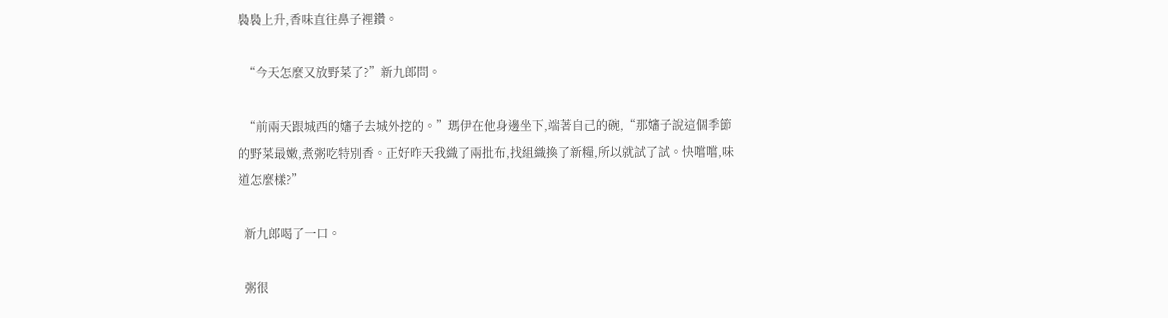裊裊上升,香味直往鼻子裡鑽。

  “今天怎麼又放野菜了?”新九郎問。

  “前兩天跟城西的嬸子去城外挖的。”瑪伊在他身邊坐下,端著自己的碗,“那嬸子說這個季節的野菜最嫩,煮粥吃特別香。正好昨天我織了兩批布,找組織換了新糧,所以就試了試。快嚐嚐,味道怎麼樣?”

  新九郎喝了一口。

  粥很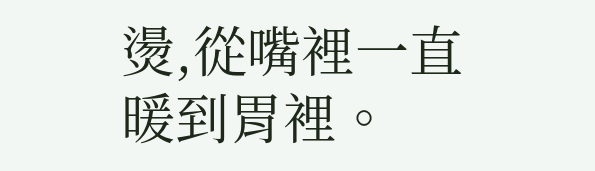燙,從嘴裡一直暖到胃裡。